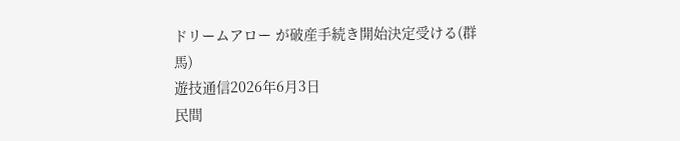ドリームアロー が破産手続き開始決定受ける(群馬)
遊技通信2026年6月3日
民間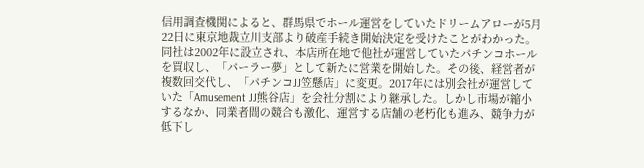信用調査機関によると、群馬県でホール運営をしていたドリームアローが5月22日に東京地裁立川支部より破産手続き開始決定を受けたことがわかった。
同社は2002年に設立され、本店所在地で他社が運営していたパチンコホールを買収し、「パーラー夢」として新たに営業を開始した。その後、経営者が複数回交代し、「パチンコJJ笠懸店」に変更。2017年には別会社が運営していた「Amusement JJ熊谷店」を会社分割により継承した。しかし市場が縮小するなか、同業者間の競合も激化、運営する店舗の老朽化も進み、競争力が低下し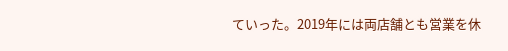ていった。2019年には両店舗とも営業を休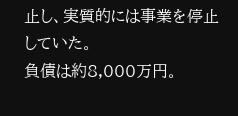止し、実質的には事業を停止していた。
負債は約8,000万円。